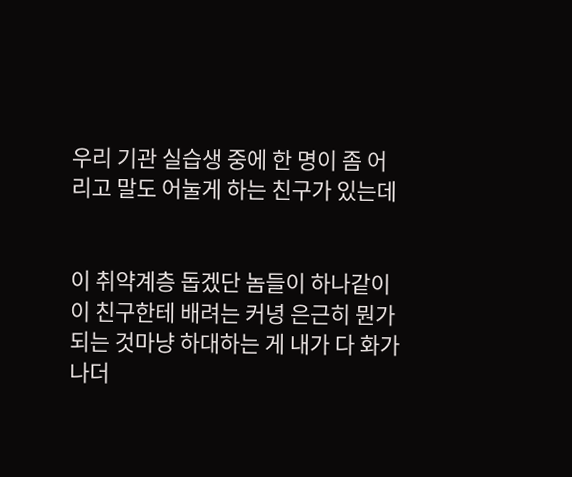우리 기관 실습생 중에 한 명이 좀 어리고 말도 어눌게 하는 친구가 있는데


이 취약계층 돕겠단 놈들이 하나같이 이 친구한테 배려는 커녕 은근히 뭔가 되는 것마냥 하대하는 게 내가 다 화가 나더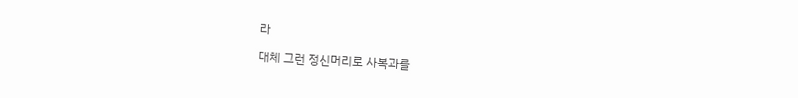라

대체 그런 정신머리로 사복과를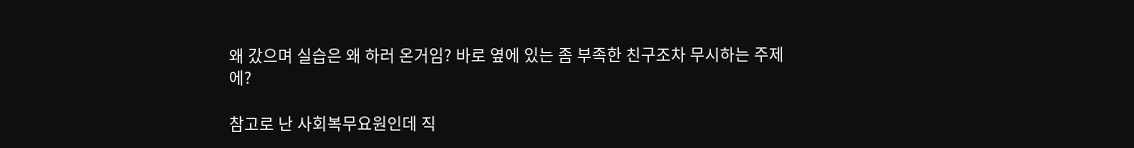왜 갔으며 실습은 왜 하러 온거임? 바로 옆에 있는 좀 부족한 친구조차 무시하는 주제에?

참고로 난 사회복무요원인데 직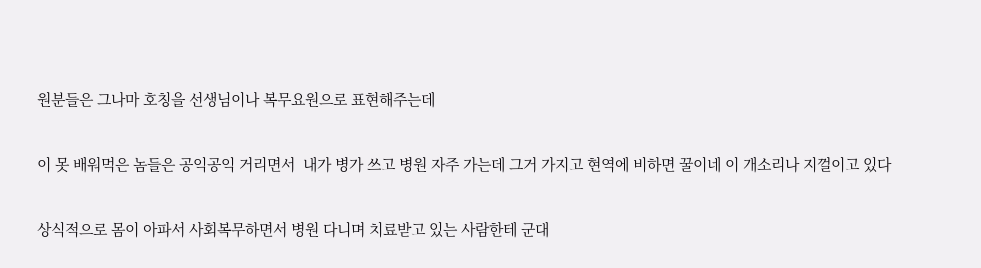원분들은 그나마 호칭을 선생님이나 복무요원으로 표현해주는데

이 못 배워먹은 놈들은 공익공익 거리면서  내가 병가 쓰고 병원 자주 가는데 그거 가지고 현역에 비하면 꿀이네 이 개소리나 지껄이고 있다

상식적으로 몸이 아파서 사회복무하면서 병원 다니며 치료받고 있는 사람한테 군대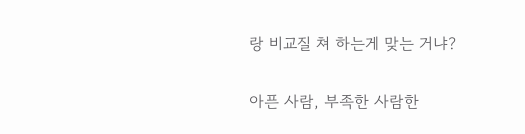랑 비교질 쳐 하는게 맞는 거냐?

아픈 사람, 부족한 사람한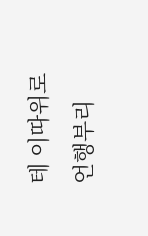테 이따위로 언행부리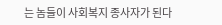는 놈들이 사회복지 종사자가 된다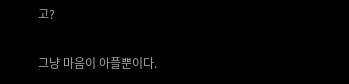고?

그냥 마음이 아플뿐이다.